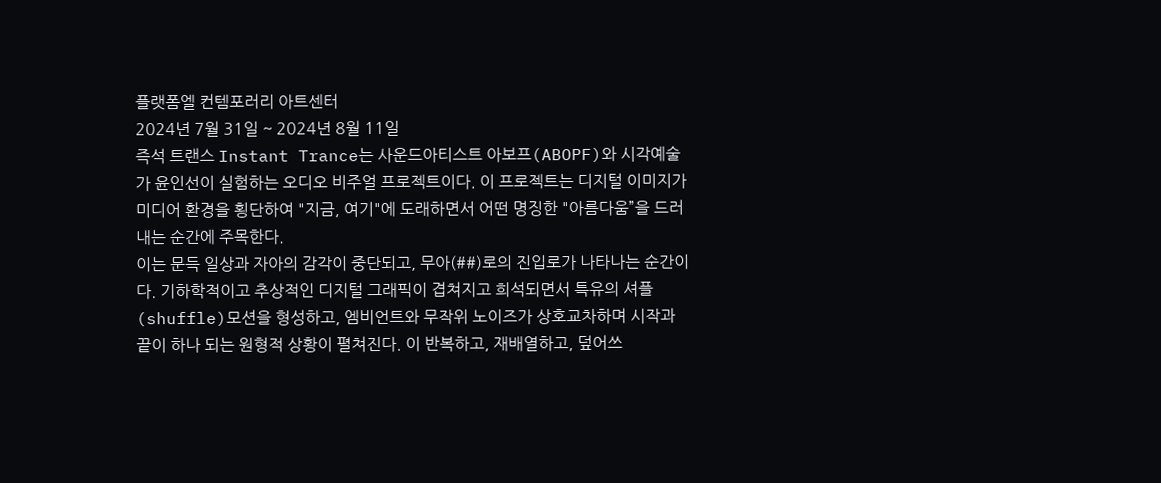플랫폼엘 컨템포러리 아트센터
2024년 7월 31일 ~ 2024년 8월 11일
즉석 트랜스 Instant Trance는 사운드아티스트 아보프(ABOPF)와 시각예술가 윤인선이 실험하는 오디오 비주얼 프로젝트이다. 이 프로젝트는 디지털 이미지가 미디어 환경을 횡단하여 "지금, 여기"에 도래하면서 어떤 명징한 "아름다움”을 드러내는 순간에 주목한다.
이는 문득 일상과 자아의 감각이 중단되고, 무아(##)로의 진입로가 나타나는 순간이다. 기하학적이고 추상적인 디지털 그래픽이 겹쳐지고 희석되면서 특유의 셔플(shuffle)모션을 형성하고, 엠비언트와 무작위 노이즈가 상호교차하며 시작과 끝이 하나 되는 원형적 상황이 펼쳐진다. 이 반복하고, 재배열하고, 덮어쓰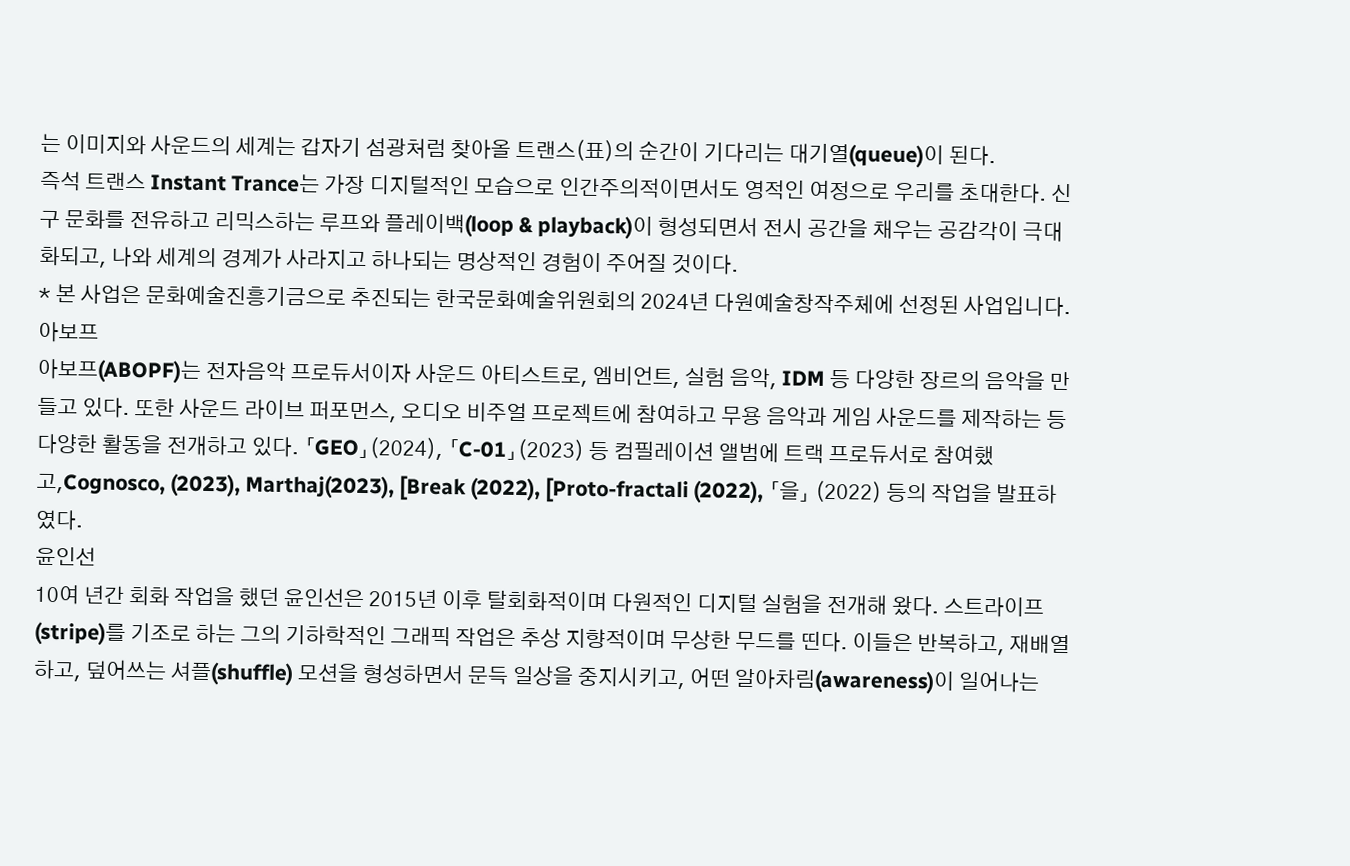는 이미지와 사운드의 세계는 갑자기 섬광처럼 찾아올 트랜스(표)의 순간이 기다리는 대기열(queue)이 된다.
즉석 트랜스 Instant Trance는 가장 디지털적인 모습으로 인간주의적이면서도 영적인 여정으로 우리를 초대한다. 신구 문화를 전유하고 리믹스하는 루프와 플레이백(loop & playback)이 형성되면서 전시 공간을 채우는 공감각이 극대화되고, 나와 세계의 경계가 사라지고 하나되는 명상적인 경험이 주어질 것이다.
* 본 사업은 문화예술진흥기금으로 추진되는 한국문화예술위원회의 2024년 다원예술창작주체에 선정된 사업입니다.
아보프
아보프(ABOPF)는 전자음악 프로듀서이자 사운드 아티스트로, 엠비언트, 실험 음악, IDM 등 다양한 장르의 음악을 만들고 있다. 또한 사운드 라이브 퍼포먼스, 오디오 비주얼 프로젝트에 참여하고 무용 음악과 게임 사운드를 제작하는 등 다양한 활동을 전개하고 있다. 「GEO」(2024), 「C-01」(2023) 등 컴필레이션 앨범에 트랙 프로듀서로 참여했고,Cognosco, (2023), Marthaj(2023), [Break (2022), [Proto-fractali (2022), 「을」 (2022) 등의 작업을 발표하였다.
윤인선
10여 년간 회화 작업을 했던 윤인선은 2015년 이후 탈회화적이며 다원적인 디지털 실험을 전개해 왔다. 스트라이프(stripe)를 기조로 하는 그의 기하학적인 그래픽 작업은 추상 지향적이며 무상한 무드를 띤다. 이들은 반복하고, 재배열하고, 덮어쓰는 셔플(shuffle) 모션을 형성하면서 문득 일상을 중지시키고, 어떤 알아차림(awareness)이 일어나는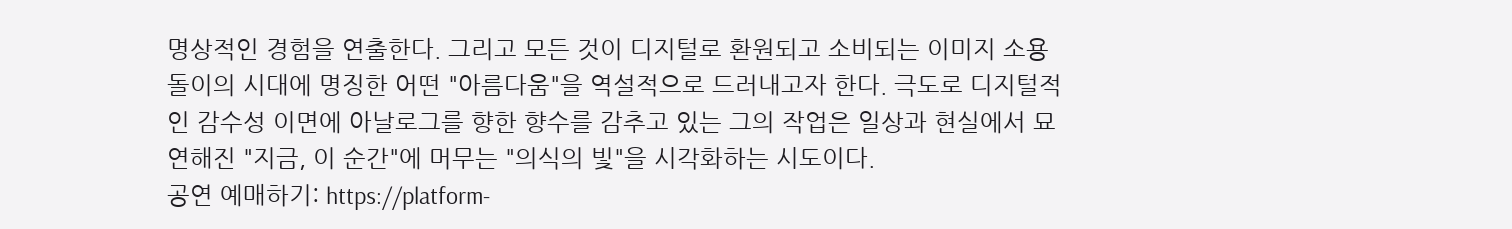명상적인 경험을 연출한다. 그리고 모든 것이 디지털로 환원되고 소비되는 이미지 소용돌이의 시대에 명징한 어떤 "아름다움"을 역설적으로 드러내고자 한다. 극도로 디지털적인 감수성 이면에 아날로그를 향한 향수를 감추고 있는 그의 작업은 일상과 현실에서 묘연해진 "지금, 이 순간"에 머무는 "의식의 빛"을 시각화하는 시도이다.
공연 예매하기: https://platform-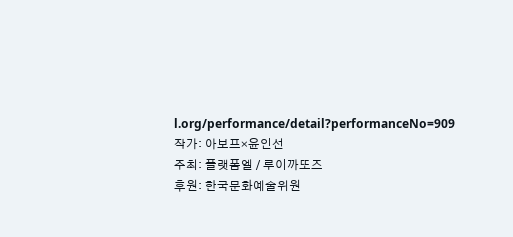l.org/performance/detail?performanceNo=909
작가: 아보프×윤인선
주최: 플랫폼엘 / 루이까또즈
후원: 한국문화예술위원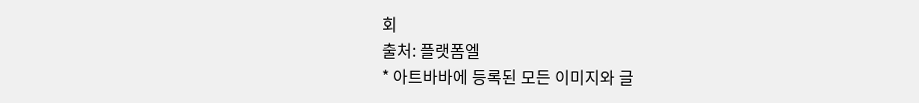회
출처: 플랫폼엘
* 아트바바에 등록된 모든 이미지와 글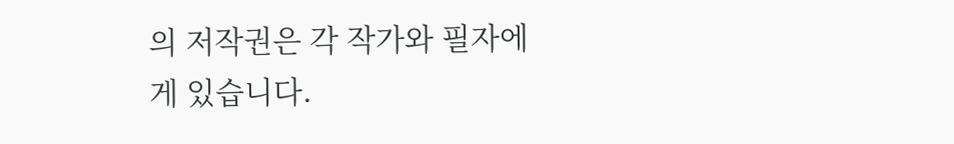의 저작권은 각 작가와 필자에게 있습니다.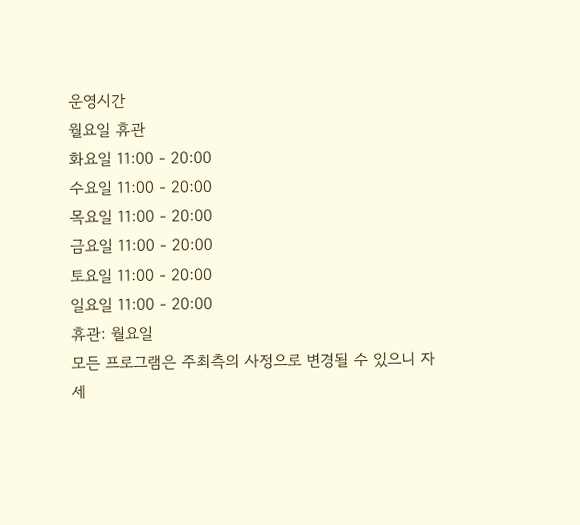운영시간
월요일 휴관
화요일 11:00 - 20:00
수요일 11:00 - 20:00
목요일 11:00 - 20:00
금요일 11:00 - 20:00
토요일 11:00 - 20:00
일요일 11:00 - 20:00
휴관: 월요일
모든 프로그램은 주최측의 사정으로 변경될 수 있으니 자세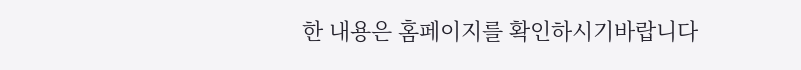한 내용은 홈페이지를 확인하시기바랍니다